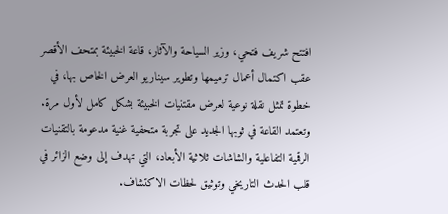افتتح شريف فتحي، وزير السياحة والآثار، قاعة الخبيئة بمتحف الأقصر عقب اكتمال أعمال ترميمها وتطوير سيناريو العرض الخاص بها، في خطوة تمثل نقلة نوعية لعرض مقتنيات الخبيئة بشكل كامل لأول مرة.
وتعتمد القاعة في ثوبها الجديد على تجربة متحفية غنية مدعومة بالتقنيات الرقمية التفاعلية والشاشات ثلاثية الأبعاد، التي تهدف إلى وضع الزائر في قلب الحدث التاريخي وتوثيق لحظات الاكتشاف.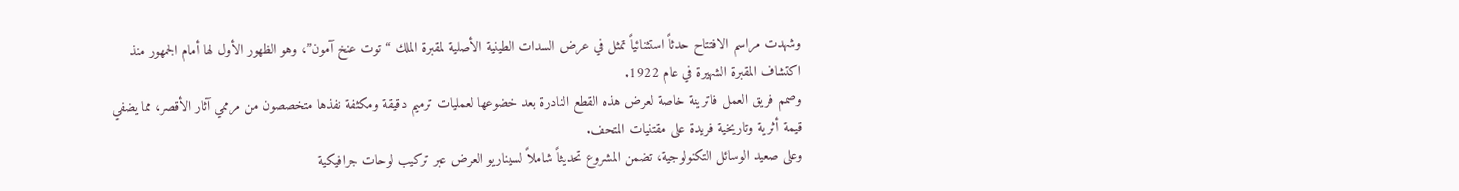وشهدت مراسم الافتتاح حدثاً استثنائياً تمثل في عرض السدات الطينية الأصلية لمقبرة الملك “توت عنخ آمون”، وهو الظهور الأول لها أمام الجمهور منذ اكتشاف المقبرة الشهيرة في عام 1922.
وصمم فريق العمل فاترينة خاصة لعرض هذه القطع النادرة بعد خضوعها لعمليات ترميم دقيقة ومكثفة نفذها متخصصون من مرممي آثار الأقصر، مما يضفي قيمة أثرية وتاريخية فريدة على مقتنيات المتحف.
وعلى صعيد الوسائل التكنولوجية، تضمن المشروع تحديثاً شاملاً لسيناريو العرض عبر تركيب لوحات جرافيكية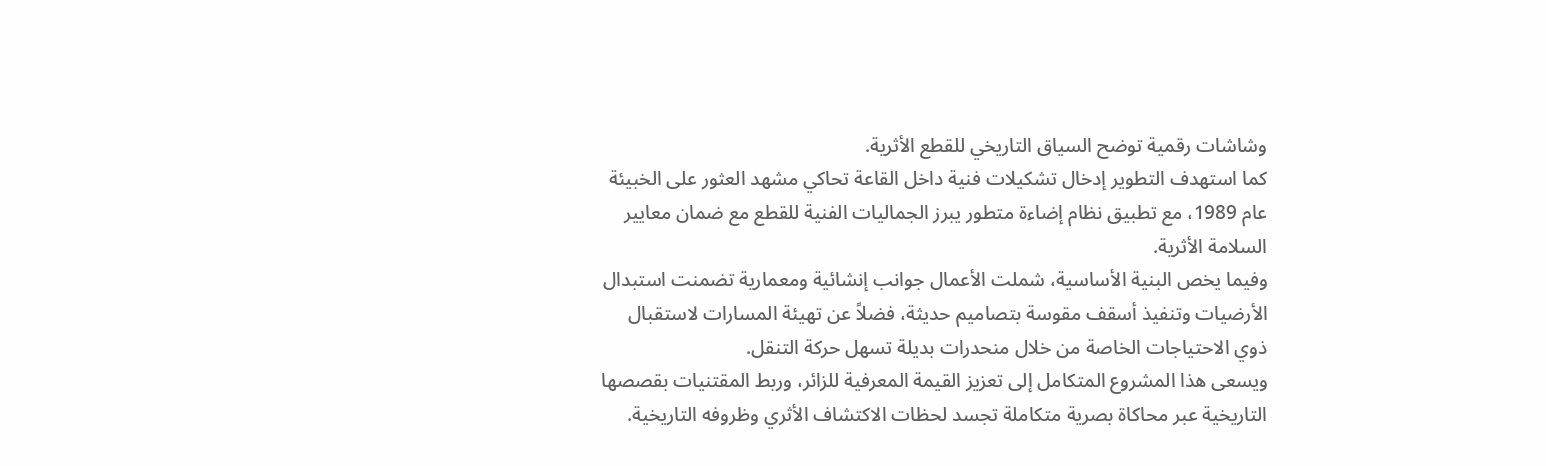وشاشات رقمية توضح السياق التاريخي للقطع الأثرية.
كما استهدف التطوير إدخال تشكيلات فنية داخل القاعة تحاكي مشهد العثور على الخبيئة عام 1989، مع تطبيق نظام إضاءة متطور يبرز الجماليات الفنية للقطع مع ضمان معايير السلامة الأثرية.
وفيما يخص البنية الأساسية، شملت الأعمال جوانب إنشائية ومعمارية تضمنت استبدال الأرضيات وتنفيذ أسقف مقوسة بتصاميم حديثة، فضلاً عن تهيئة المسارات لاستقبال ذوي الاحتياجات الخاصة من خلال منحدرات بديلة تسهل حركة التنقل.
ويسعى هذا المشروع المتكامل إلى تعزيز القيمة المعرفية للزائر، وربط المقتنيات بقصصها التاريخية عبر محاكاة بصرية متكاملة تجسد لحظات الاكتشاف الأثري وظروفه التاريخية.